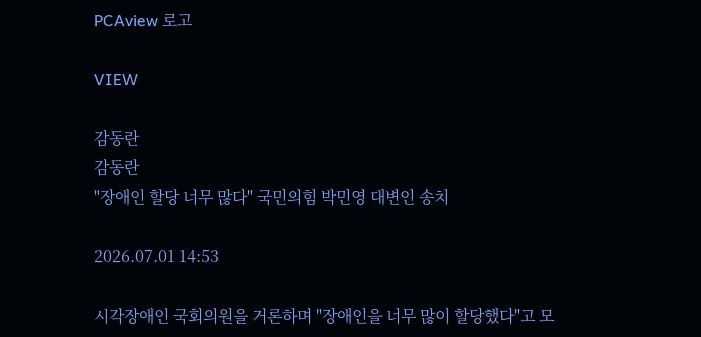PCAview 로고

VIEW

감동란
감동란
"장애인 할당 너무 많다" 국민의힘 박민영 대변인 송치

2026.07.01 14:53

시각장애인 국회의원을 거론하며 "장애인을 너무 많이 할당했다"고 모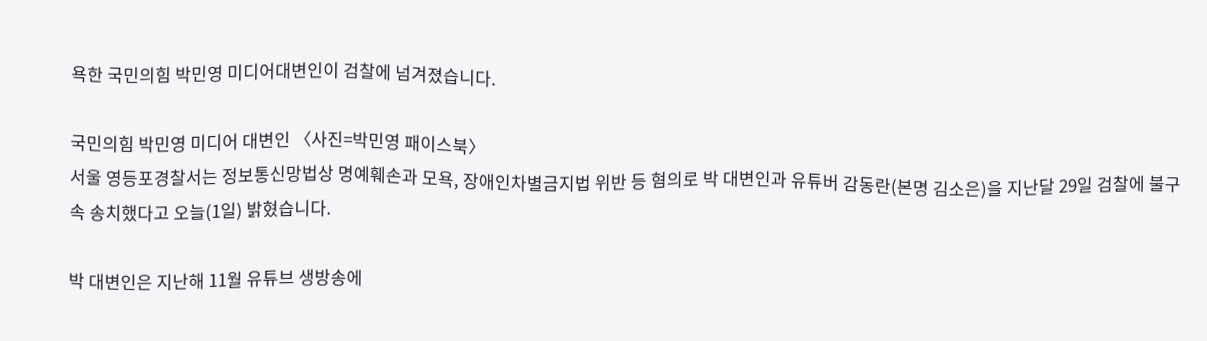욕한 국민의힘 박민영 미디어대변인이 검찰에 넘겨졌습니다.

국민의힘 박민영 미디어 대변인 〈사진=박민영 패이스북〉
서울 영등포경찰서는 정보통신망법상 명예훼손과 모욕, 장애인차별금지법 위반 등 혐의로 박 대변인과 유튜버 감동란(본명 김소은)을 지난달 29일 검찰에 불구속 송치했다고 오늘(1일) 밝혔습니다.

박 대변인은 지난해 11월 유튜브 생방송에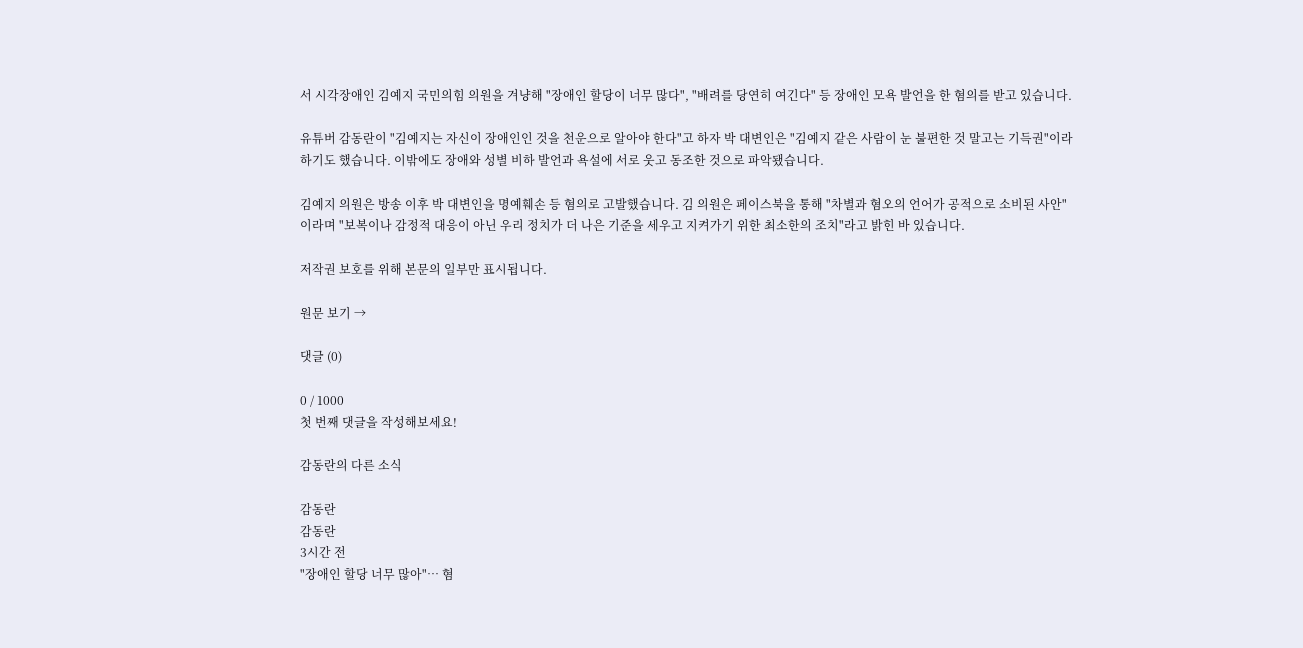서 시각장애인 김예지 국민의힘 의원을 겨냥해 "장애인 할당이 너무 많다", "배려를 당연히 여긴다" 등 장애인 모욕 발언을 한 혐의를 받고 있습니다.

유튜버 감동란이 "김예지는 자신이 장애인인 것을 천운으로 알아야 한다"고 하자 박 대변인은 "김예지 같은 사람이 눈 불편한 것 말고는 기득권"이라 하기도 했습니다. 이밖에도 장애와 성별 비하 발언과 욕설에 서로 웃고 동조한 것으로 파악됐습니다.

김예지 의원은 방송 이후 박 대변인을 명예훼손 등 혐의로 고발했습니다. 김 의원은 페이스북을 통해 "차별과 혐오의 언어가 공적으로 소비된 사안"이라며 "보복이나 감정적 대응이 아닌 우리 정치가 더 나은 기준을 세우고 지켜가기 위한 최소한의 조치"라고 밝힌 바 있습니다.

저작권 보호를 위해 본문의 일부만 표시됩니다.

원문 보기 →

댓글 (0)

0 / 1000
첫 번째 댓글을 작성해보세요!

감동란의 다른 소식

감동란
감동란
3시간 전
"장애인 할당 너무 많아"… 혐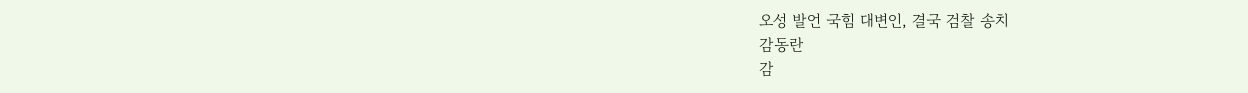오성 발언 국힘 대변인, 결국 검찰 송치
감동란
감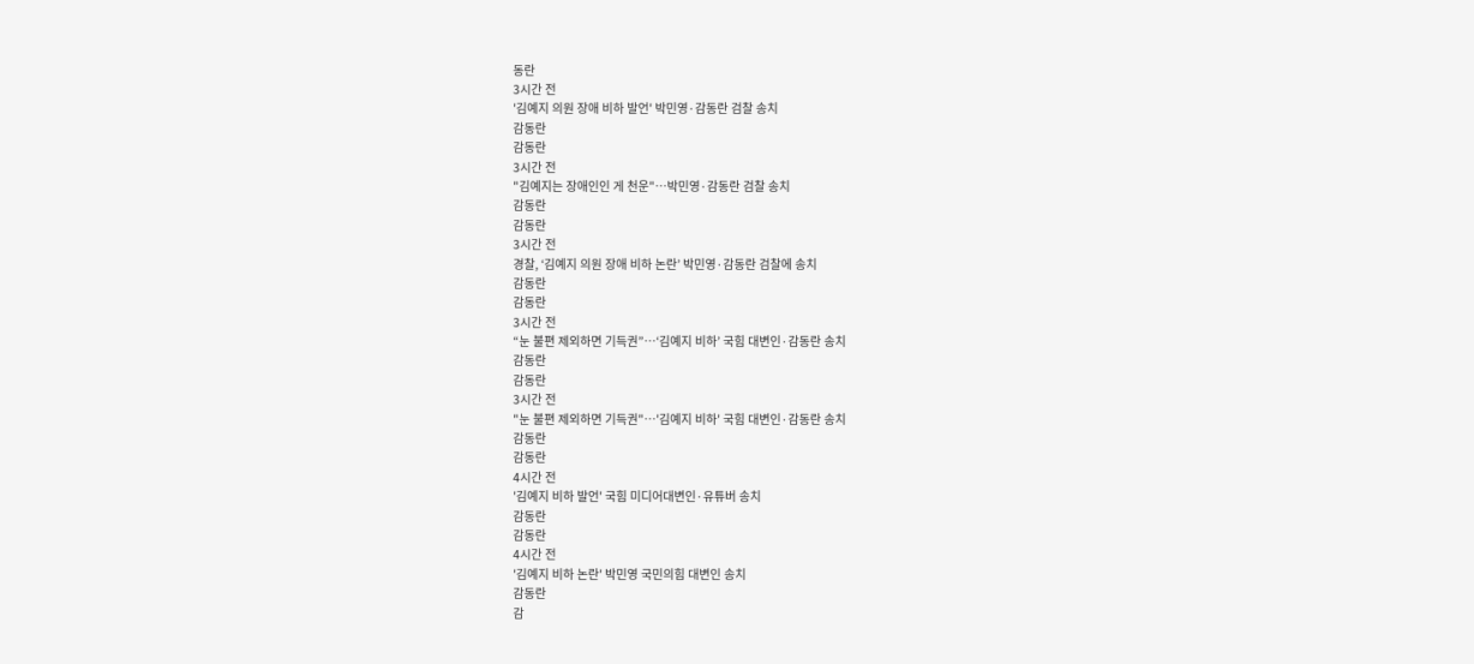동란
3시간 전
'김예지 의원 장애 비하 발언' 박민영·감동란 검찰 송치
감동란
감동란
3시간 전
"김예지는 장애인인 게 천운"…박민영·감동란 검찰 송치
감동란
감동란
3시간 전
경찰, ‘김예지 의원 장애 비하 논란’ 박민영·감동란 검찰에 송치
감동란
감동란
3시간 전
“눈 불편 제외하면 기득권”…‘김예지 비하’ 국힘 대변인·감동란 송치
감동란
감동란
3시간 전
"눈 불편 제외하면 기득권"…'김예지 비하' 국힘 대변인·감동란 송치
감동란
감동란
4시간 전
'김예지 비하 발언' 국힘 미디어대변인·유튜버 송치
감동란
감동란
4시간 전
'김예지 비하 논란' 박민영 국민의힘 대변인 송치
감동란
감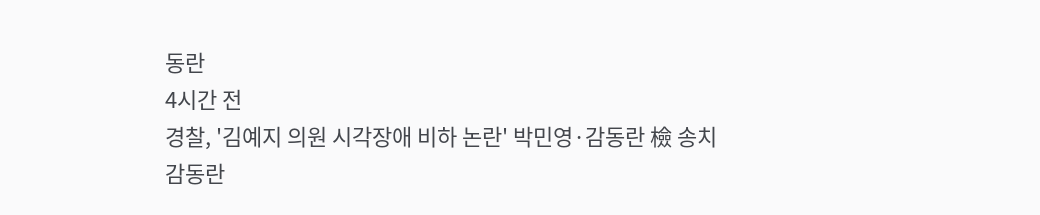동란
4시간 전
경찰, '김예지 의원 시각장애 비하 논란' 박민영·감동란 檢 송치
감동란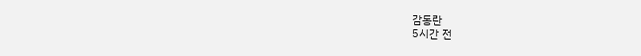감동란
5시간 전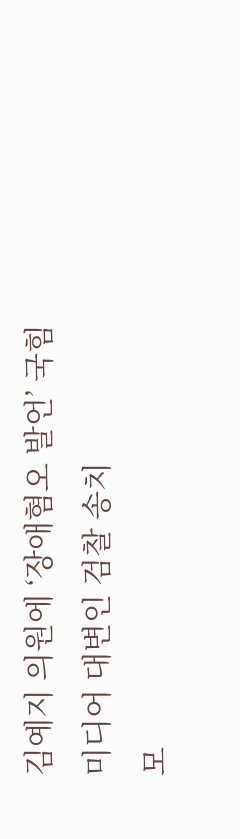김예지 의원에 ‘장애혐오 발언’ 국힘 미디어 대변인 검찰 송치
모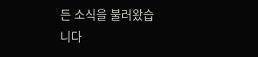든 소식을 불러왔습니다